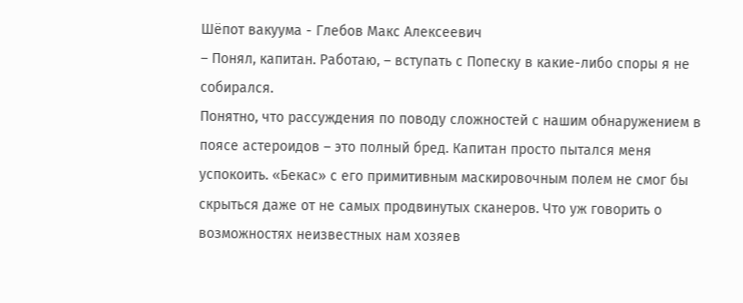Шёпот вакуума - Глебов Макс Алексеевич
– Понял, капитан. Работаю, – вступать с Попеску в какие-либо споры я не собирался.
Понятно, что рассуждения по поводу сложностей с нашим обнаружением в поясе астероидов – это полный бред. Капитан просто пытался меня успокоить. «Бекас» с его примитивным маскировочным полем не смог бы скрыться даже от не самых продвинутых сканеров. Что уж говорить о возможностях неизвестных нам хозяев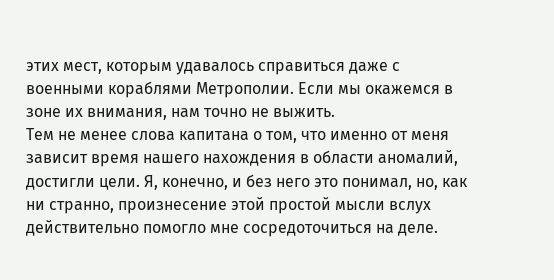этих мест, которым удавалось справиться даже с военными кораблями Метрополии. Если мы окажемся в зоне их внимания, нам точно не выжить.
Тем не менее слова капитана о том, что именно от меня зависит время нашего нахождения в области аномалий, достигли цели. Я, конечно, и без него это понимал, но, как ни странно, произнесение этой простой мысли вслух действительно помогло мне сосредоточиться на деле.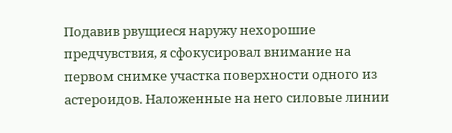Подавив рвущиеся наружу нехорошие предчувствия, я сфокусировал внимание на первом снимке участка поверхности одного из астероидов. Наложенные на него силовые линии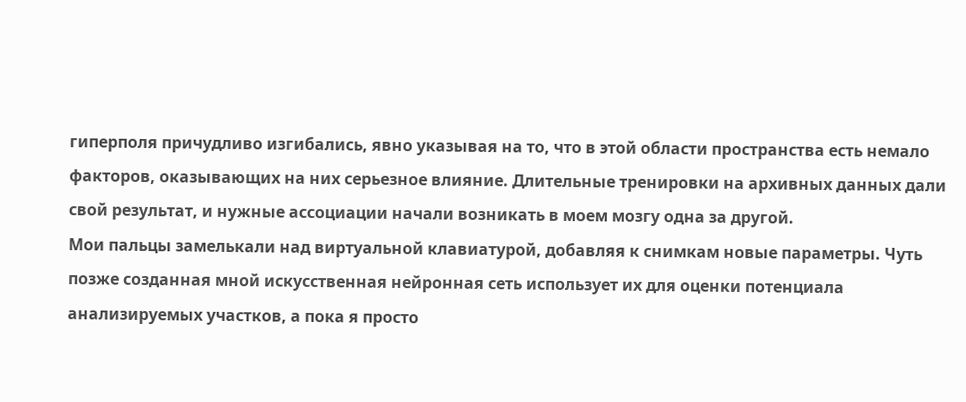гиперполя причудливо изгибались, явно указывая на то, что в этой области пространства есть немало факторов, оказывающих на них серьезное влияние. Длительные тренировки на архивных данных дали свой результат, и нужные ассоциации начали возникать в моем мозгу одна за другой.
Мои пальцы замелькали над виртуальной клавиатурой, добавляя к снимкам новые параметры. Чуть позже созданная мной искусственная нейронная сеть использует их для оценки потенциала анализируемых участков, а пока я просто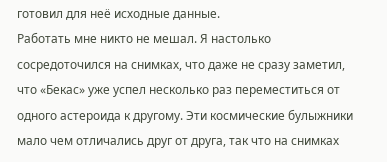готовил для неё исходные данные.
Работать мне никто не мешал. Я настолько сосредоточился на снимках, что даже не сразу заметил, что «Бекас» уже успел несколько раз переместиться от одного астероида к другому. Эти космические булыжники мало чем отличались друг от друга, так что на снимках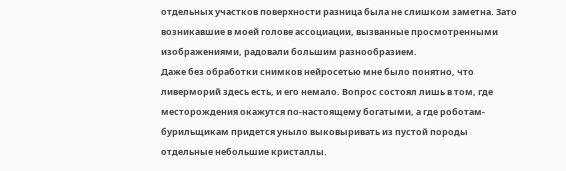отдельных участков поверхности разница была не слишком заметна. Зато возникавшие в моей голове ассоциации, вызванные просмотренными изображениями, радовали большим разнообразием.
Даже без обработки снимков нейросетью мне было понятно, что ливерморий здесь есть, и его немало. Вопрос состоял лишь в том, где месторождения окажутся по-настоящему богатыми, а где роботам-бурильщикам придется уныло выковыривать из пустой породы отдельные небольшие кристаллы.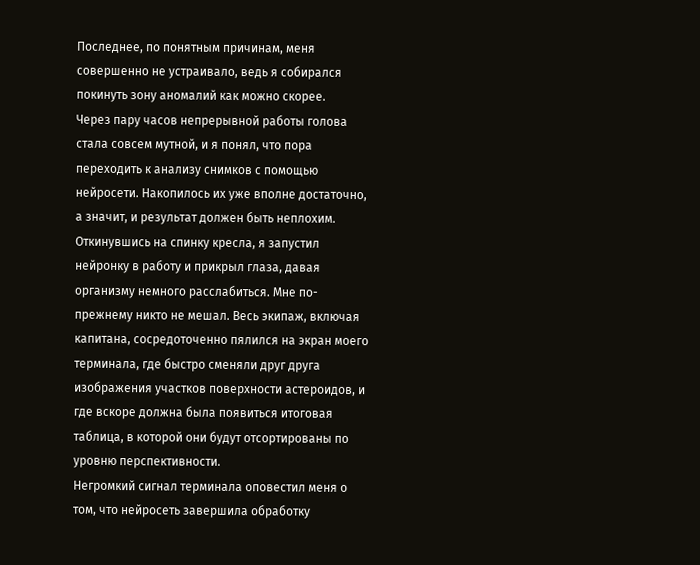Последнее, по понятным причинам, меня совершенно не устраивало, ведь я собирался покинуть зону аномалий как можно скорее.
Через пару часов непрерывной работы голова стала совсем мутной, и я понял, что пора переходить к анализу снимков с помощью нейросети. Накопилось их уже вполне достаточно, а значит, и результат должен быть неплохим.
Откинувшись на спинку кресла, я запустил нейронку в работу и прикрыл глаза, давая организму немного расслабиться. Мне по-прежнему никто не мешал. Весь экипаж, включая капитана, сосредоточенно пялился на экран моего терминала, где быстро сменяли друг друга изображения участков поверхности астероидов, и где вскоре должна была появиться итоговая таблица, в которой они будут отсортированы по уровню перспективности.
Негромкий сигнал терминала оповестил меня о том, что нейросеть завершила обработку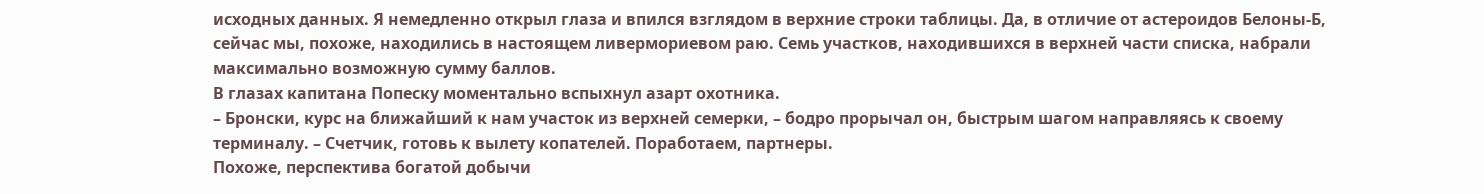исходных данных. Я немедленно открыл глаза и впился взглядом в верхние строки таблицы. Да, в отличие от астероидов Белоны-Б, сейчас мы, похоже, находились в настоящем ливермориевом раю. Семь участков, находившихся в верхней части списка, набрали максимально возможную сумму баллов.
В глазах капитана Попеску моментально вспыхнул азарт охотника.
– Бронски, курс на ближайший к нам участок из верхней семерки, – бодро прорычал он, быстрым шагом направляясь к своему терминалу. – Счетчик, готовь к вылету копателей. Поработаем, партнеры.
Похоже, перспектива богатой добычи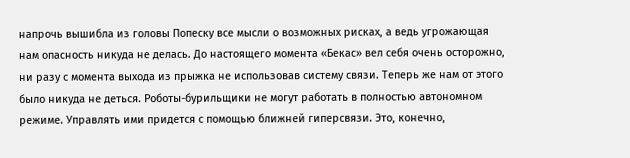напрочь вышибла из головы Попеску все мысли о возможных рисках, а ведь угрожающая нам опасность никуда не делась. До настоящего момента «Бекас» вел себя очень осторожно, ни разу с момента выхода из прыжка не использовав систему связи. Теперь же нам от этого было никуда не деться. Роботы-бурильщики не могут работать в полностью автономном режиме. Управлять ими придется с помощью ближней гиперсвязи. Это, конечно,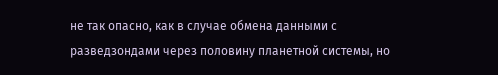не так опасно, как в случае обмена данными с разведзондами через половину планетной системы, но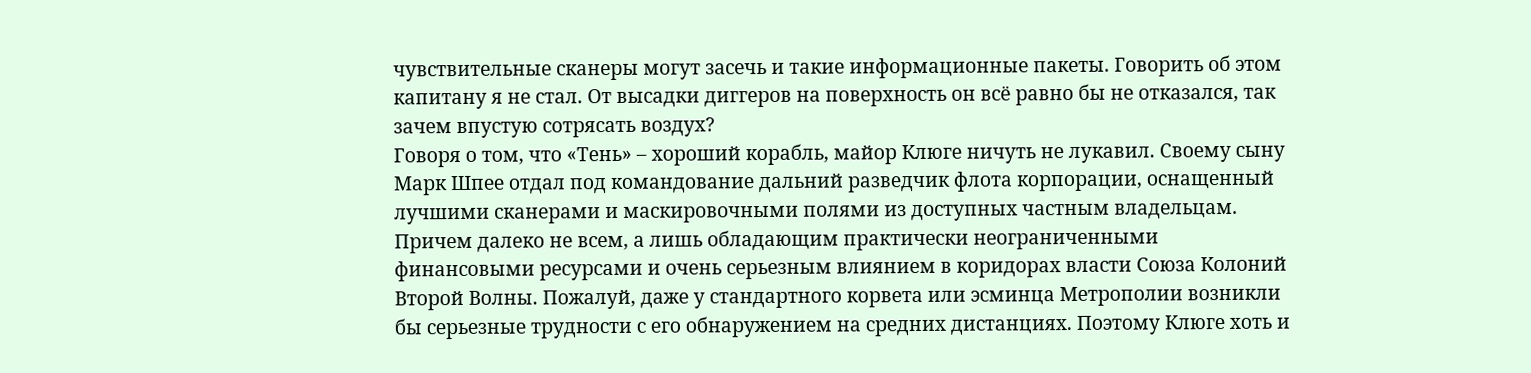чувствительные сканеры могут засечь и такие информационные пакеты. Говорить об этом капитану я не стал. От высадки диггеров на поверхность он всё равно бы не отказался, так зачем впустую сотрясать воздух?
Говоря о том, что «Тень» – хороший корабль, майор Клюге ничуть не лукавил. Своему сыну Марк Шпее отдал под командование дальний разведчик флота корпорации, оснащенный лучшими сканерами и маскировочными полями из доступных частным владельцам. Причем далеко не всем, а лишь обладающим практически неограниченными финансовыми ресурсами и очень серьезным влиянием в коридорах власти Союза Колоний Второй Волны. Пожалуй, даже у стандартного корвета или эсминца Метрополии возникли бы серьезные трудности с его обнаружением на средних дистанциях. Поэтому Клюге хоть и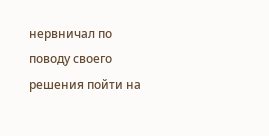нервничал по поводу своего решения пойти на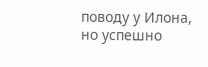поводу у Илона, но успешно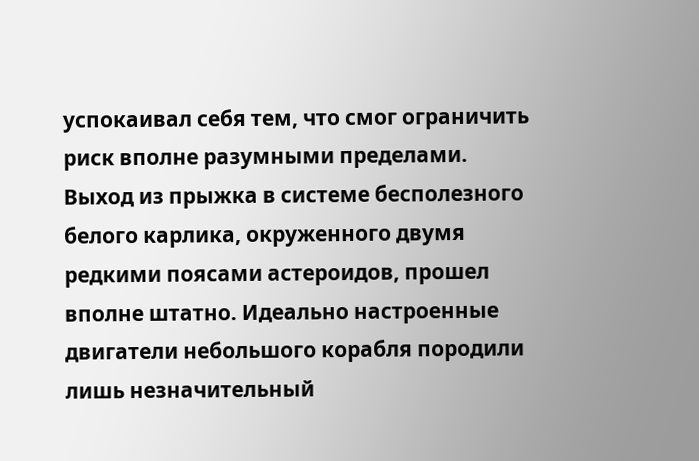успокаивал себя тем, что смог ограничить риск вполне разумными пределами.
Выход из прыжка в системе бесполезного белого карлика, окруженного двумя редкими поясами астероидов, прошел вполне штатно. Идеально настроенные двигатели небольшого корабля породили лишь незначительный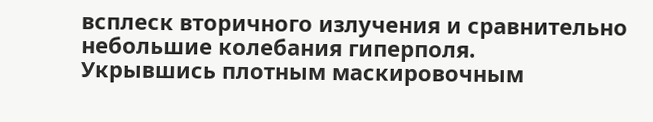всплеск вторичного излучения и сравнительно небольшие колебания гиперполя.
Укрывшись плотным маскировочным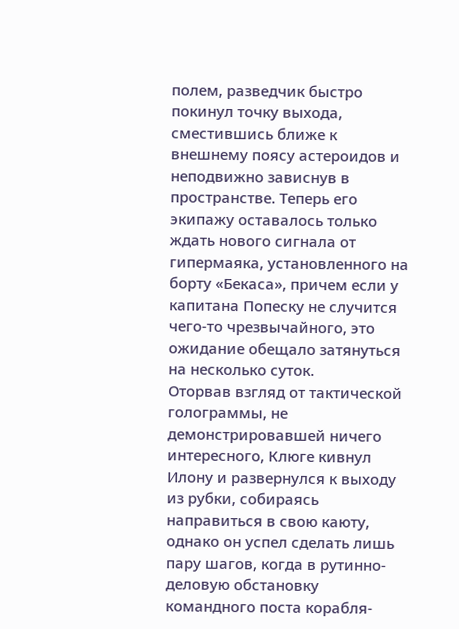полем, разведчик быстро покинул точку выхода, сместившись ближе к внешнему поясу астероидов и неподвижно зависнув в пространстве. Теперь его экипажу оставалось только ждать нового сигнала от гипермаяка, установленного на борту «Бекаса», причем если у капитана Попеску не случится чего-то чрезвычайного, это ожидание обещало затянуться на несколько суток.
Оторвав взгляд от тактической голограммы, не демонстрировавшей ничего интересного, Клюге кивнул Илону и развернулся к выходу из рубки, собираясь направиться в свою каюту, однако он успел сделать лишь пару шагов, когда в рутинно-деловую обстановку командного поста корабля-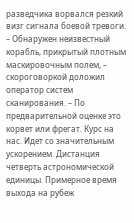разведчика ворвался резкий визг сигнала боевой тревоги.
– Обнаружен неизвестный корабль, прикрытый плотным маскировочным полем, – скороговоркой доложил оператор систем сканирования. – По предварительной оценке это корвет или фрегат. Курс на нас. Идет со значительным ускорением. Дистанция четверть астрономической единицы. Примерное время выхода на рубеж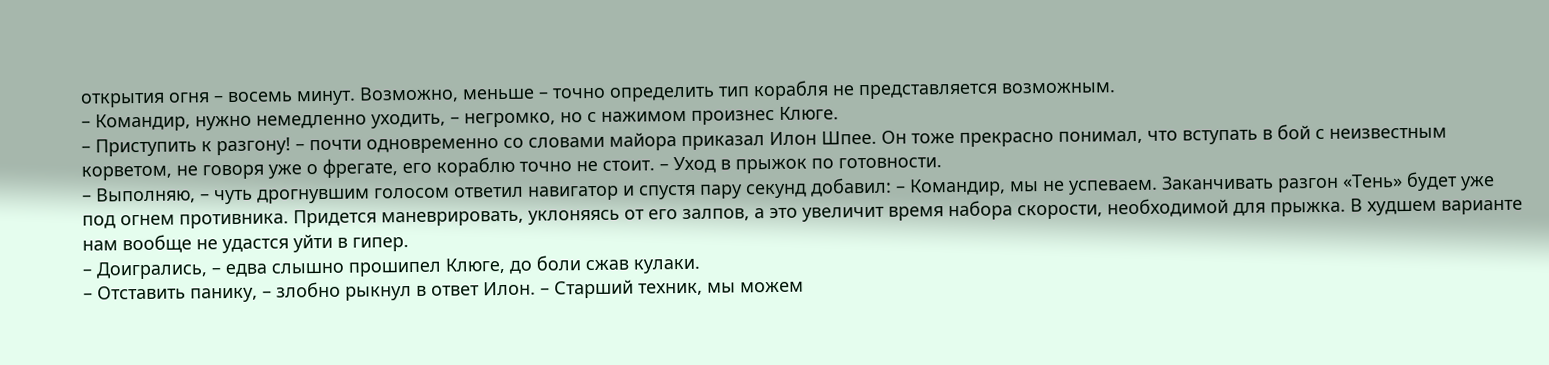открытия огня – восемь минут. Возможно, меньше – точно определить тип корабля не представляется возможным.
– Командир, нужно немедленно уходить, – негромко, но с нажимом произнес Клюге.
– Приступить к разгону! – почти одновременно со словами майора приказал Илон Шпее. Он тоже прекрасно понимал, что вступать в бой с неизвестным корветом, не говоря уже о фрегате, его кораблю точно не стоит. – Уход в прыжок по готовности.
– Выполняю, – чуть дрогнувшим голосом ответил навигатор и спустя пару секунд добавил: – Командир, мы не успеваем. Заканчивать разгон «Тень» будет уже под огнем противника. Придется маневрировать, уклоняясь от его залпов, а это увеличит время набора скорости, необходимой для прыжка. В худшем варианте нам вообще не удастся уйти в гипер.
– Доигрались, – едва слышно прошипел Клюге, до боли сжав кулаки.
– Отставить панику, – злобно рыкнул в ответ Илон. – Старший техник, мы можем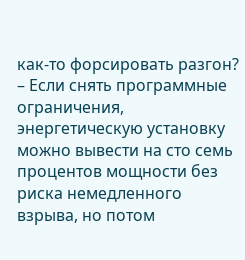как-то форсировать разгон?
– Если снять программные ограничения, энергетическую установку можно вывести на сто семь процентов мощности без риска немедленного взрыва, но потом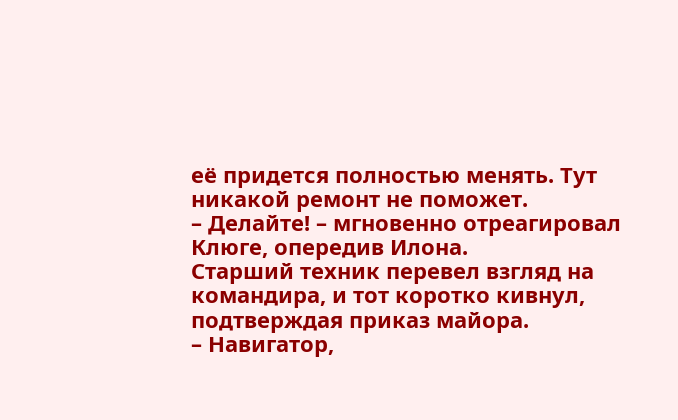её придется полностью менять. Тут никакой ремонт не поможет.
– Делайте! – мгновенно отреагировал Клюге, опередив Илона.
Старший техник перевел взгляд на командира, и тот коротко кивнул, подтверждая приказ майора.
– Навигатор,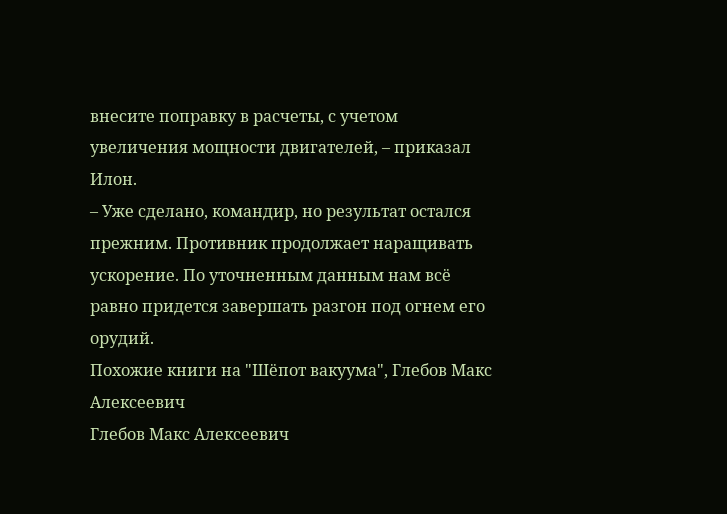внесите поправку в расчеты, с учетом увеличения мощности двигателей, – приказал Илон.
– Уже сделано, командир, но результат остался прежним. Противник продолжает наращивать ускорение. По уточненным данным нам всё равно придется завершать разгон под огнем его орудий.
Похожие книги на "Шёпот вакуума", Глебов Макс Алексеевич
Глебов Макс Алексеевич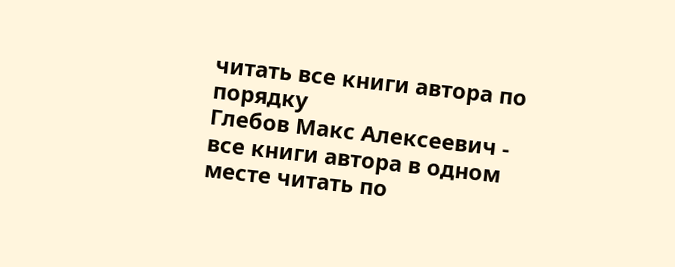читать все книги автора по порядку
Глебов Макс Алексеевич - все книги автора в одном месте читать по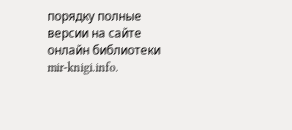порядку полные версии на сайте онлайн библиотеки mir-knigi.info.